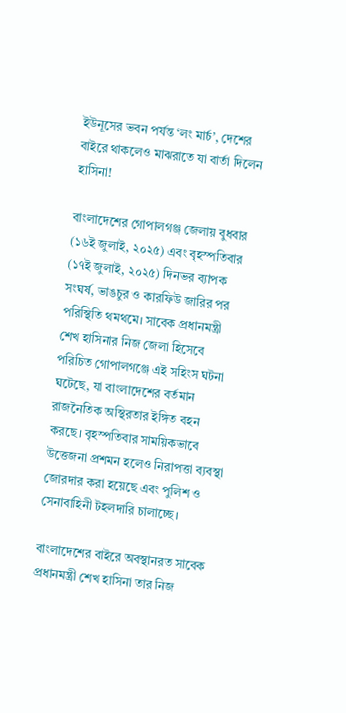ইউনূসের ভবন পর্যন্ত ‘লং মার্চ’, দেশের বাইরে থাকলেও মাঝরাতে যা বার্তা দিলেন হাসিনা!

বাংলাদেশের গোপালগঞ্জ জেলায় বুধবার (১৬ই জুলাই, ২০২৫) এবং বৃহস্পতিবার (১৭ই জুলাই, ২০২৫) দিনভর ব্যাপক সংঘর্ষ, ভাঙচুর ও কারফিউ জারির পর পরিস্থিতি থমথমে। সাবেক প্রধানমন্ত্রী শেখ হাসিনার নিজ জেলা হিসেবে পরিচিত গোপালগঞ্জে এই সহিংস ঘটনা ঘটেছে, যা বাংলাদেশের বর্তমান রাজনৈতিক অস্থিরতার ইঙ্গিত বহন করছে। বৃহস্পতিবার সাময়িকভাবে উত্তেজনা প্রশমন হলেও নিরাপত্তা ব্যবস্থা জোরদার করা হয়েছে এবং পুলিশ ও সেনাবাহিনী টহলদারি চালাচ্ছে।

বাংলাদেশের বাইরে অবস্থানরত সাবেক প্রধানমন্ত্রী শেখ হাসিনা তার নিজ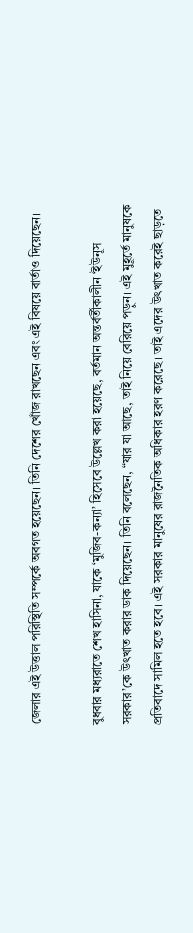জেলার এই উত্তাল পরিস্থিতি সম্পর্কে অবগত হয়েছেন। তিনি দেশের খোঁজ রাখছেন এবং এই বিষয়ে বার্তাও দিয়েছেন।

বুধবার মধ্যরাতে শেখ হাসিনা, যাকে ‘মুজিব-কন্যা’ হিসেবে উল্লেখ করা হয়েছে, বর্তমান অন্তর্বর্তীকালীন ‘ইউনূস সরকার’কে উৎখাত করার ডাক দিয়েছেন। তিনি বলেছেন, “যার যা আছে, তাই নিয়ে বেরিয়ে পড়ুন। এই মুহূর্তে মানুষকে প্রতিবাদে সামিল হতে হবে। এই সরকার মানুষের রাজনৈতিক অধিকার হরণ করেছে। তাই এদের উৎখাত করেই ছাড়তে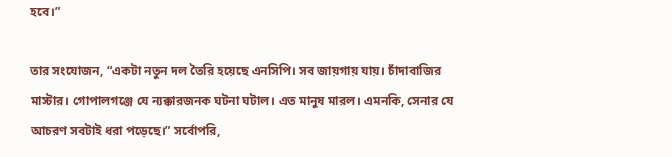হবে।”

তার সংযোজন, “একটা নতুন দল তৈরি হয়েছে এনসিপি। সব জায়গায় যায়। চাঁদাবাজির মাস্টার। গোপালগঞ্জে যে ন্যক্কারজনক ঘটনা ঘটাল। এত মানুষ মারল। এমনকি, সেনার যে আচরণ সবটাই ধরা পড়েছে।” সর্বোপরি,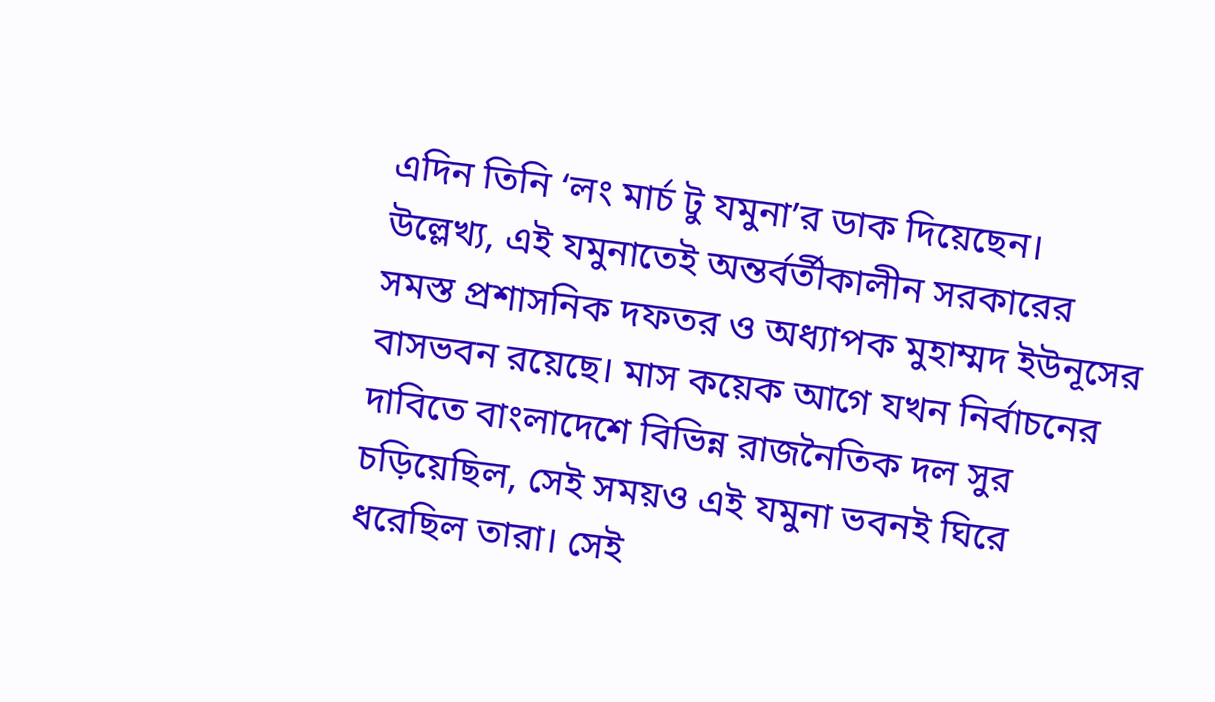এদিন তিনি ‘লং মার্চ টু যমুনা’র ডাক দিয়েছেন। উল্লেখ্য, এই যমুনাতেই অন্তর্বর্তীকালীন সরকারের সমস্ত প্রশাসনিক দফতর ও অধ্যাপক মুহাম্মদ ইউনূসের বাসভবন রয়েছে। মাস কয়েক আগে যখন নির্বাচনের দাবিতে বাংলাদেশে বিভিন্ন রাজনৈতিক দল সুর চড়িয়েছিল, সেই সময়ও এই যমুনা ভবনই ঘিরে ধরেছিল তারা। সেই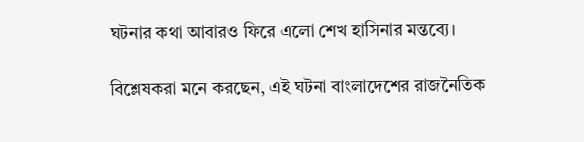ঘটনার কথা আবারও ফিরে এলো শেখ হাসিনার মন্তব্যে।

বিশ্লেষকরা মনে করছেন, এই ঘটনা বাংলাদেশের রাজনৈতিক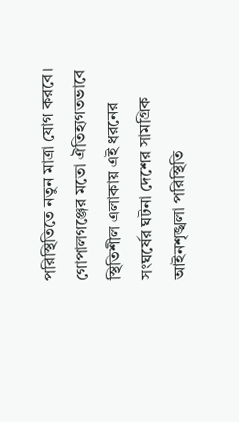পরিস্থিতিতে নতুন মাত্রা যোগ করবে। গোপালগঞ্জের মতো ঐতিহ্যগতভাবে স্থিতিশীল এলাকায় এই ধরনের সংঘর্ষের ঘটনা দেশের সামগ্রিক আইনশৃঙ্খলা পরিস্থিতি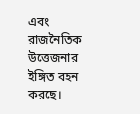এবং রাজনৈতিক উত্তেজনার ইঙ্গিত বহন করছে।